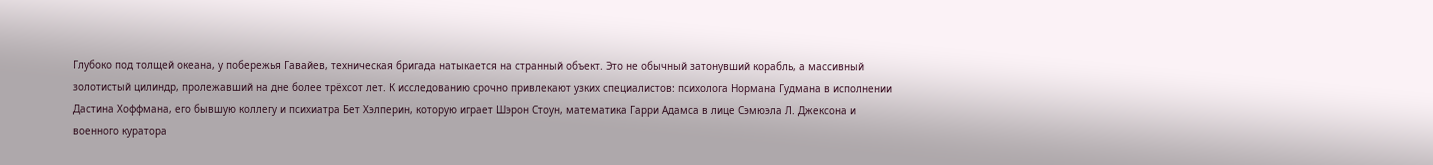Глубоко под толщей океана, у побережья Гавайев, техническая бригада натыкается на странный объект. Это не обычный затонувший корабль, а массивный золотистый цилиндр, пролежавший на дне более трёхсот лет. К исследованию срочно привлекают узких специалистов: психолога Нормана Гудмана в исполнении Дастина Хоффмана, его бывшую коллегу и психиатра Бет Хэлперин, которую играет Шэрон Стоун, математика Гарри Адамса в лице Сэмюэла Л. Джексона и военного куратора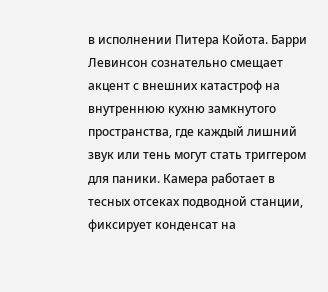в исполнении Питера Койота. Барри Левинсон сознательно смещает акцент с внешних катастроф на внутреннюю кухню замкнутого пространства, где каждый лишний звук или тень могут стать триггером для паники. Камера работает в тесных отсеках подводной станции, фиксирует конденсат на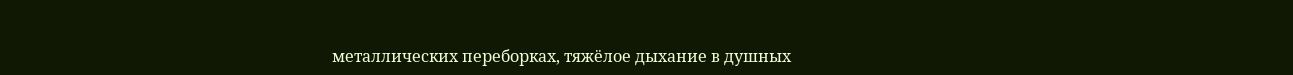металлических переборках, тяжёлое дыхание в душных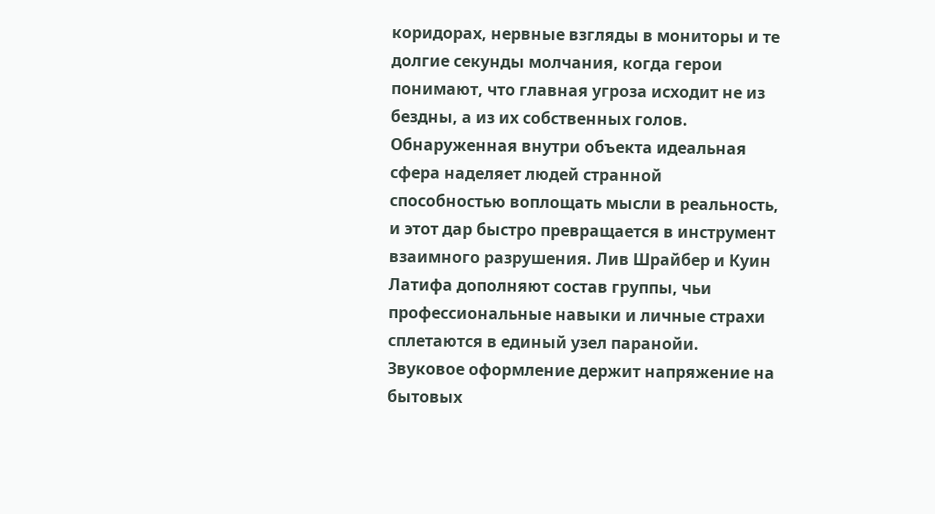коридорах, нервные взгляды в мониторы и те долгие секунды молчания, когда герои понимают, что главная угроза исходит не из бездны, а из их собственных голов. Обнаруженная внутри объекта идеальная сфера наделяет людей странной способностью воплощать мысли в реальность, и этот дар быстро превращается в инструмент взаимного разрушения. Лив Шрайбер и Куин Латифа дополняют состав группы, чьи профессиональные навыки и личные страхи сплетаются в единый узел паранойи. Звуковое оформление держит напряжение на бытовых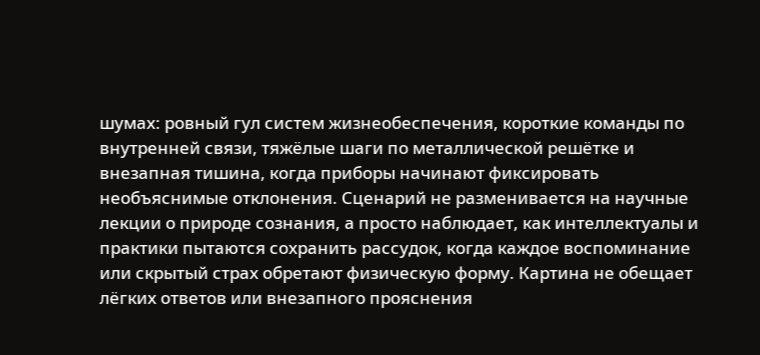шумах: ровный гул систем жизнеобеспечения, короткие команды по внутренней связи, тяжёлые шаги по металлической решётке и внезапная тишина, когда приборы начинают фиксировать необъяснимые отклонения. Сценарий не разменивается на научные лекции о природе сознания, а просто наблюдает, как интеллектуалы и практики пытаются сохранить рассудок, когда каждое воспоминание или скрытый страх обретают физическую форму. Картина не обещает лёгких ответов или внезапного прояснения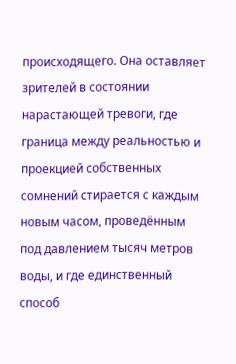происходящего. Она оставляет зрителей в состоянии нарастающей тревоги, где граница между реальностью и проекцией собственных сомнений стирается с каждым новым часом, проведённым под давлением тысяч метров воды, и где единственный способ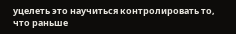уцелеть это научиться контролировать то, что раньше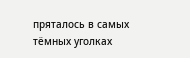пряталось в самых тёмных уголках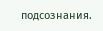подсознания.